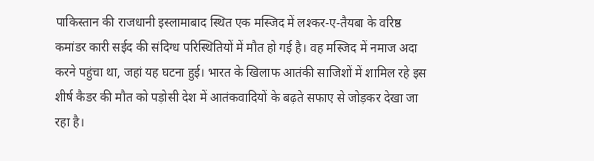पाकिस्तान की राजधानी इस्लामाबाद स्थित एक मस्जिद में लश्कर-ए-तैयबा के वरिष्ठ कमांडर कारी सईद की संदिग्ध परिस्थितियों में मौत हो गई है। वह मस्जिद में नमाज अदा करने पहुंचा था, जहां यह घटना हुई। भारत के खिलाफ आतंकी साजिशों में शामिल रहे इस शीर्ष कैडर की मौत को पड़ोसी देश में आतंकवादियों के बढ़ते सफाए से जोड़कर देखा जा रहा है।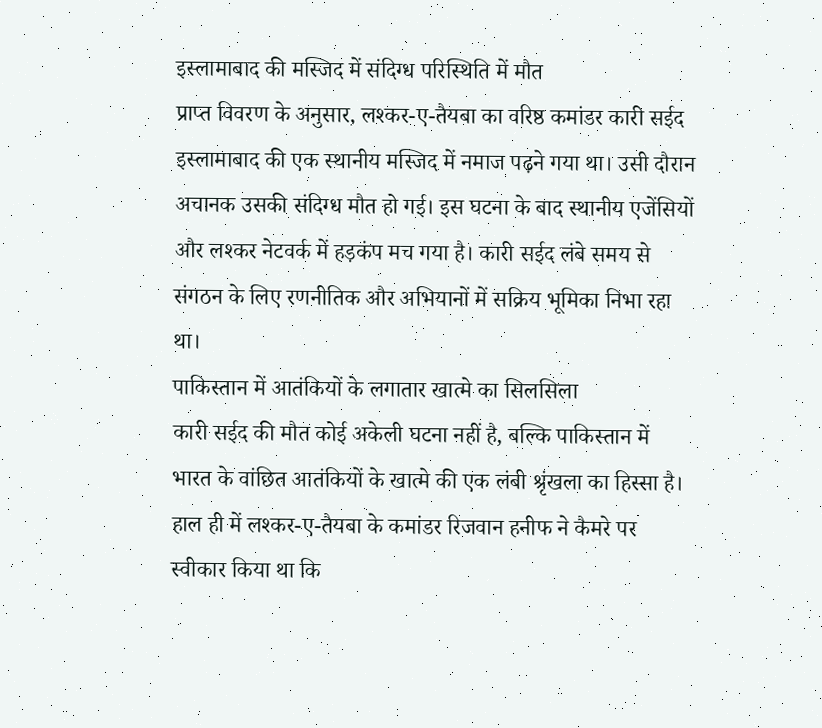इस्लामाबाद की मस्जिद में संदिग्ध परिस्थिति में मौत
प्राप्त विवरण के अनुसार, लश्कर-ए-तैयबा का वरिष्ठ कमांडर कारी सईद इस्लामाबाद की एक स्थानीय मस्जिद में नमाज पढ़ने गया था। उसी दौरान अचानक उसकी संदिग्ध मौत हो गई। इस घटना के बाद स्थानीय एजेंसियों और लश्कर नेटवर्क में हड़कंप मच गया है। कारी सईद लंबे समय से संगठन के लिए रणनीतिक और अभियानों में सक्रिय भूमिका निभा रहा था।
पाकिस्तान में आतंकियों के लगातार खात्मे का सिलसिला
कारी सईद की मौत कोई अकेली घटना नहीं है, बल्कि पाकिस्तान में भारत के वांछित आतंकियों के खात्मे की एक लंबी श्रृंखला का हिस्सा है। हाल ही में लश्कर-ए-तैयबा के कमांडर रिजवान हनीफ ने कैमरे पर स्वीकार किया था कि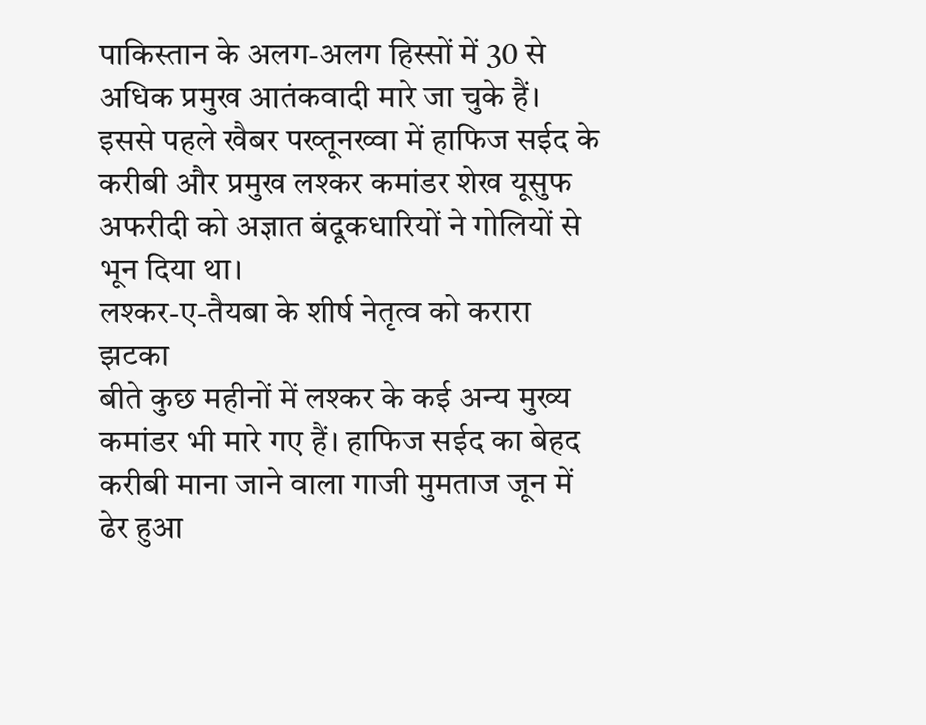पाकिस्तान के अलग-अलग हिस्सों में 30 से अधिक प्रमुख आतंकवादी मारे जा चुके हैं। इससे पहले खैबर पख्तूनख्वा में हाफिज सईद के करीबी और प्रमुख लश्कर कमांडर शेख यूसुफ अफरीदी को अज्ञात बंदूकधारियों ने गोलियों से भून दिया था।
लश्कर-ए-तैयबा के शीर्ष नेतृत्व को करारा झटका
बीते कुछ महीनों में लश्कर के कई अन्य मुख्य कमांडर भी मारे गए हैं। हाफिज सईद का बेहद करीबी माना जाने वाला गाजी मुमताज जून में ढेर हुआ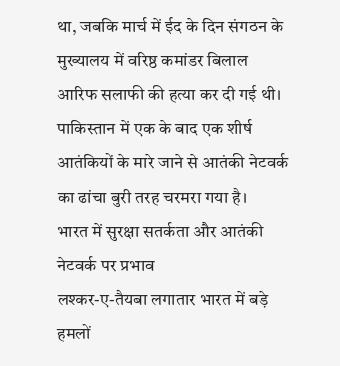था, जबकि मार्च में ईद के दिन संगठन के मुख्यालय में वरिष्ठ कमांडर बिलाल आरिफ सलाफी की हत्या कर दी गई थी। पाकिस्तान में एक के बाद एक शीर्ष आतंकियों के मारे जाने से आतंकी नेटवर्क का ढांचा बुरी तरह चरमरा गया है।
भारत में सुरक्षा सतर्कता और आतंकी नेटवर्क पर प्रभाव
लश्कर-ए-तैयबा लगातार भारत में बड़े हमलों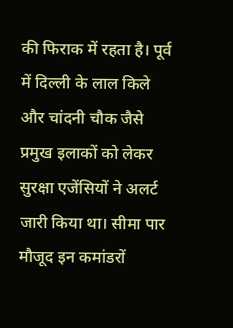की फिराक में रहता है। पूर्व में दिल्ली के लाल किले और चांदनी चौक जैसे प्रमुख इलाकों को लेकर सुरक्षा एजेंसियों ने अलर्ट जारी किया था। सीमा पार मौजूद इन कमांडरों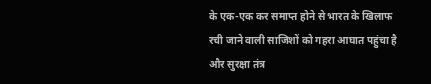के एक-एक कर समाप्त होने से भारत के खिलाफ रची जाने वाली साजिशों को गहरा आघात पहुंचा है और सुरक्षा तंत्र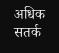अधिक सतर्क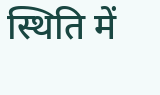स्थिति में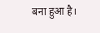बना हुआ है।